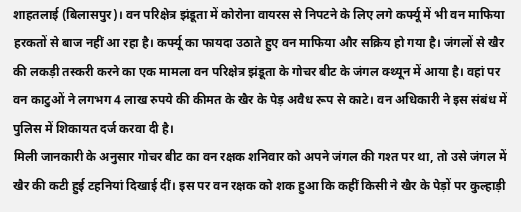शाहतलाई (बिलासपुर)। वन परिक्षेत्र झंडूता में कोरोना वायरस से निपटने के लिए लगे कर्फ्यू में भी वन माफिया हरकतों से बाज नहीं आ रहा है। कर्फ्यू का फायदा उठाते हुए वन माफिया और सक्रिय हो गया है। जंगलों से खैर की लकड़ी तस्करी करने का एक मामला वन परिक्षेत्र झंडूता के गोचर बीट के जंगल क्थ्यून में आया है। वहां पर वन काटुओं ने लगभग 4 लाख रुपये की कीमत के खैर के पेड़ अवैध रूप से काटे। वन अधिकारी ने इस संबंध में पुलिस में शिकायत दर्ज करवा दी है।
मिली जानकारी के अनुसार गोचर बीट का वन रक्षक शनिवार को अपने जंगल की गश्त पर था, तो उसे जंगल में खैर की कटी हुई टहनियां दिखाई दीं। इस पर वन रक्षक को शक हुआ कि कहीं किसी ने खैर के पेड़ों पर कुल्हाड़ी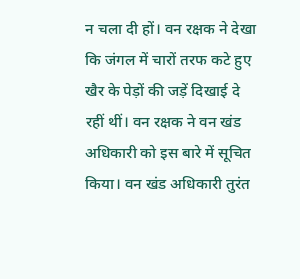न चला दी हों। वन रक्षक ने देखा कि जंगल में चारों तरफ कटे हुए खैर के पेड़ों की जड़ें दिखाई दे रहीं थीं। वन रक्षक ने वन खंड अधिकारी को इस बारे में सूचित किया। वन खंड अधिकारी तुरंत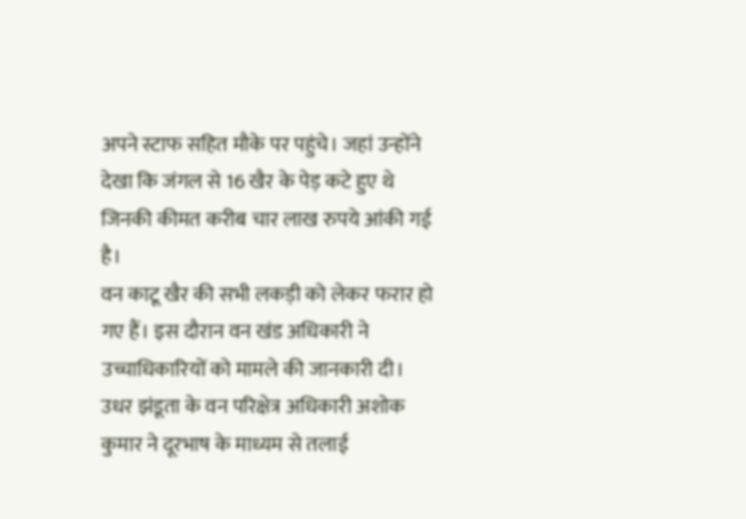अपने स्टाफ सहित मौके पर पहुंचे। जहां उन्होंने देखा कि जंगल से 16 खैर के पेड़ कटे हुए थे जिनकी कीमत करीब चार लाख रुपये आंकी गई है।
वन काटू खैर की सभी लकड़ी को लेकर फरार हो गए हैं। इस दौरान वन खंड अधिकारी ने उच्चाधिकारियों को मामले की जानकारी दी। उधर झंडूता के वन परिक्षेत्र अधिकारी अशोक कुमार ने दूरभाष के माध्यम से तलाई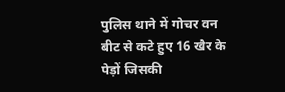पुलिस थाने में गोचर वन बीट से कटे हुए 16 खैर के पेड़ों जिसकी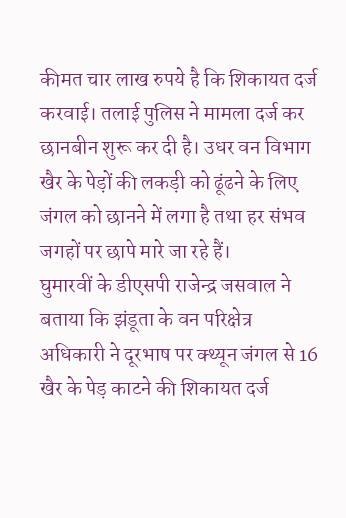कीमत चार लाख रुपये है कि शिकायत दर्ज करवाई। तलाई पुलिस ने मामला दर्ज कर छानबीन शुरू कर दी है। उधर वन विभाग खैर के पेड़ों की लकड़ी को ढूंढने के लिए जंगल को छानने में लगा है तथा हर संभव जगहों पर छापे मारे जा रहे हैं।
घुमारवीं के डीएसपी राजेन्द्र जसवाल ने बताया कि झंडूता के वन परिक्षेत्र अधिकारी ने दूरभाष पर क्थ्यून जंगल से 16 खैर के पेड़ काटने की शिकायत दर्ज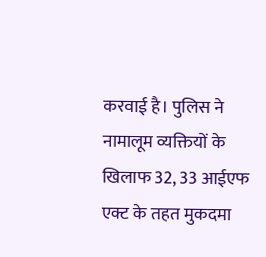करवाई है। पुलिस ने नामालूम व्यक्तियों के खिलाफ 32, 33 आईएफ एक्ट के तहत मुकदमा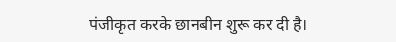पंजीकृत करके छानबीन शुरू कर दी है।